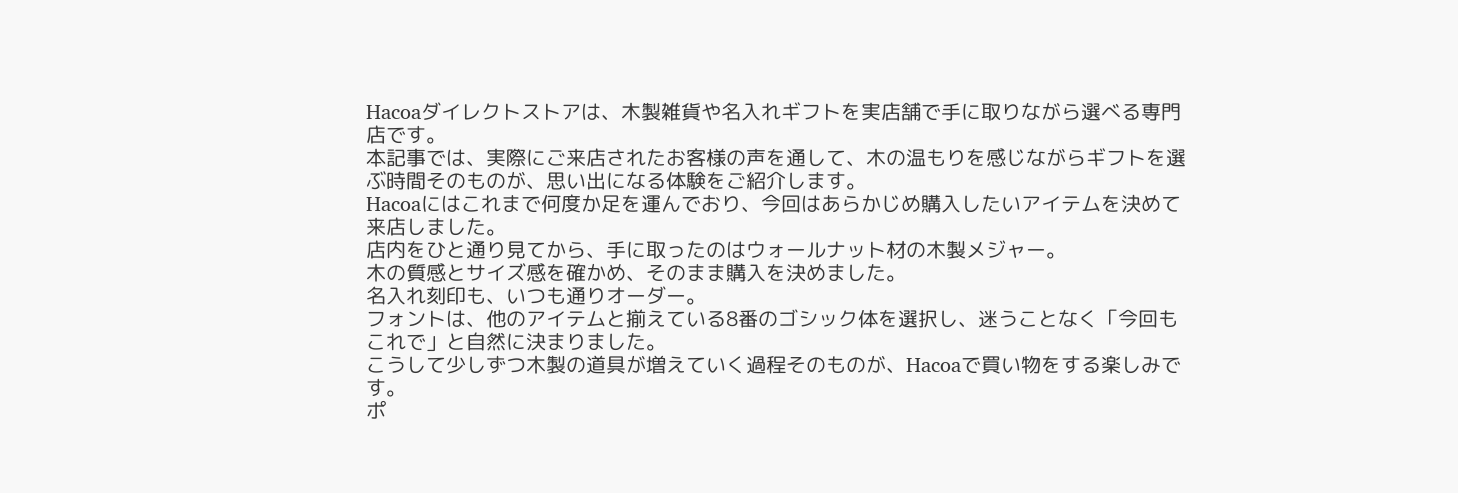Hacoaダイレクトストアは、木製雑貨や名入れギフトを実店舗で手に取りながら選べる専門店です。
本記事では、実際にご来店されたお客様の声を通して、木の温もりを感じながらギフトを選ぶ時間そのものが、思い出になる体験をご紹介します。
Hacoaにはこれまで何度か足を運んでおり、今回はあらかじめ購入したいアイテムを決めて来店しました。
店内をひと通り見てから、手に取ったのはウォールナット材の木製メジャー。
木の質感とサイズ感を確かめ、そのまま購入を決めました。
名入れ刻印も、いつも通りオーダー。
フォントは、他のアイテムと揃えている8番のゴシック体を選択し、迷うことなく「今回もこれで」と自然に決まりました。
こうして少しずつ木製の道具が増えていく過程そのものが、Hacoaで買い物をする楽しみです。
ポ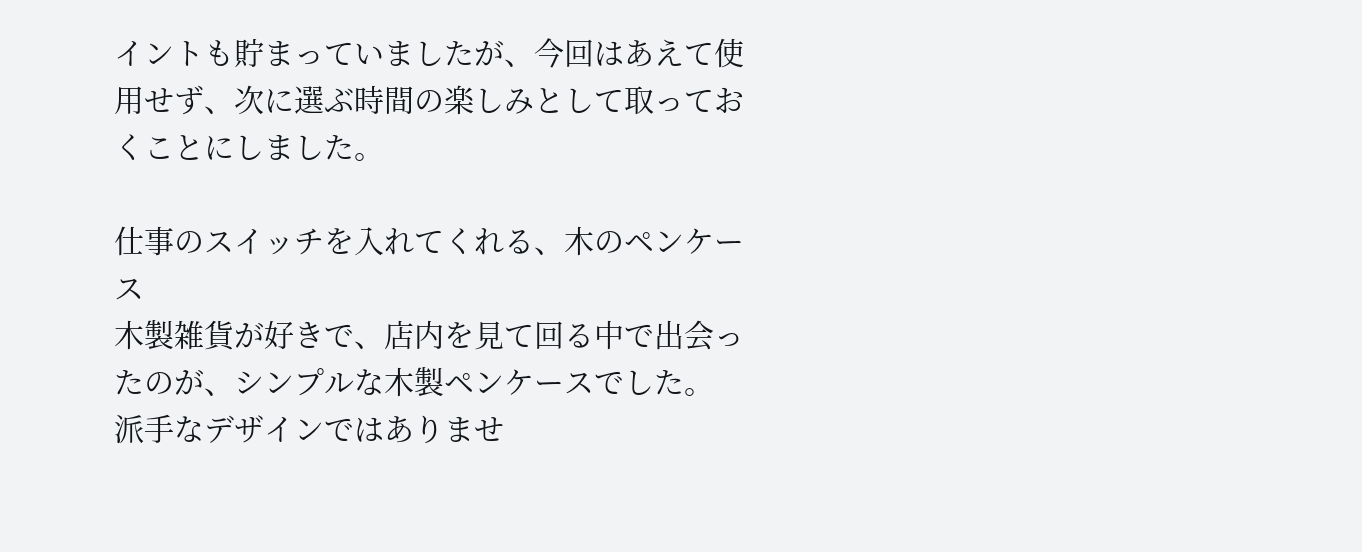イントも貯まっていましたが、今回はあえて使用せず、次に選ぶ時間の楽しみとして取っておくことにしました。

仕事のスイッチを入れてくれる、木のペンケース
木製雑貨が好きで、店内を見て回る中で出会ったのが、シンプルな木製ペンケースでした。
派手なデザインではありませ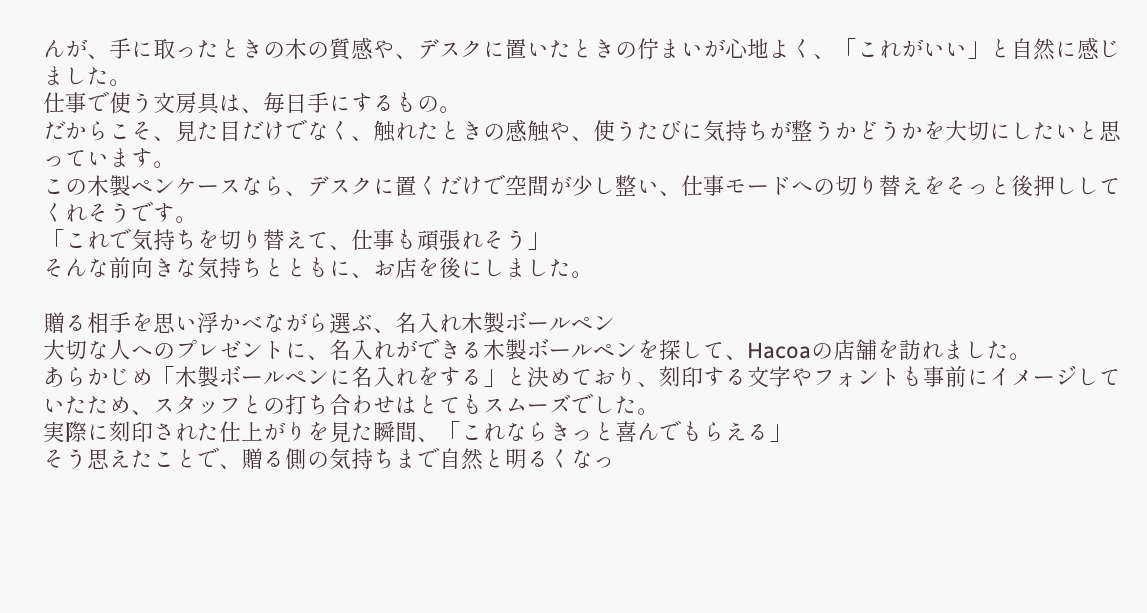んが、手に取ったときの木の質感や、デスクに置いたときの佇まいが心地よく、「これがいい」と自然に感じました。
仕事で使う文房具は、毎日手にするもの。
だからこそ、見た目だけでなく、触れたときの感触や、使うたびに気持ちが整うかどうかを大切にしたいと思っています。
この木製ペンケースなら、デスクに置くだけで空間が少し整い、仕事モードへの切り替えをそっと後押ししてくれそうです。
「これで気持ちを切り替えて、仕事も頑張れそう」
そんな前向きな気持ちとともに、お店を後にしました。

贈る相手を思い浮かべながら選ぶ、名入れ木製ボールペン
大切な人へのプレゼントに、名入れができる木製ボールペンを探して、Hacoaの店舗を訪れました。
あらかじめ「木製ボールペンに名入れをする」と決めており、刻印する文字やフォントも事前にイメージしていたため、スタッフとの打ち合わせはとてもスムーズでした。
実際に刻印された仕上がりを見た瞬間、「これならきっと喜んでもらえる」
そう思えたことで、贈る側の気持ちまで自然と明るくなっ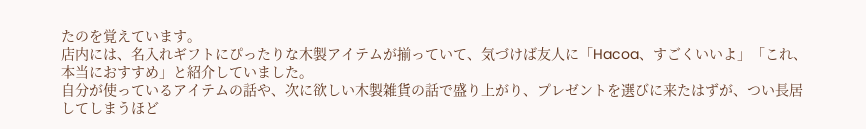たのを覚えています。
店内には、名入れギフトにぴったりな木製アイテムが揃っていて、気づけば友人に「Hacoa、すごくいいよ」「これ、本当におすすめ」と紹介していました。
自分が使っているアイテムの話や、次に欲しい木製雑貨の話で盛り上がり、プレゼントを選びに来たはずが、つい長居してしまうほど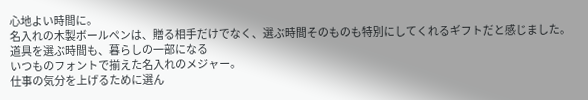心地よい時間に。
名入れの木製ボールペンは、贈る相手だけでなく、選ぶ時間そのものも特別にしてくれるギフトだと感じました。
道具を選ぶ時間も、暮らしの一部になる
いつものフォントで揃えた名入れのメジャー。
仕事の気分を上げるために選ん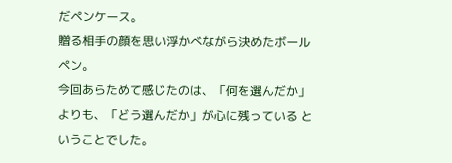だペンケース。
贈る相手の顔を思い浮かべながら決めたボールペン。
今回あらためて感じたのは、「何を選んだか」よりも、「どう選んだか」が心に残っている ということでした。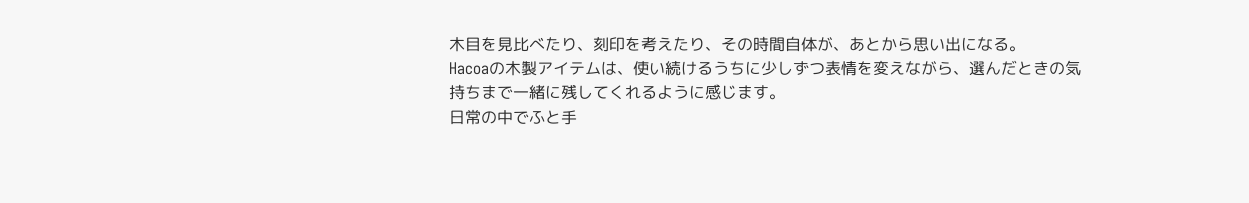木目を見比べたり、刻印を考えたり、その時間自体が、あとから思い出になる。
Hacoaの木製アイテムは、使い続けるうちに少しずつ表情を変えながら、選んだときの気持ちまで一緒に残してくれるように感じます。
日常の中でふと手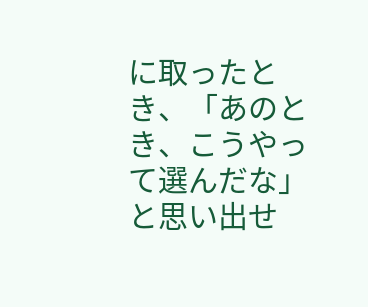に取ったとき、「あのとき、こうやって選んだな」と思い出せ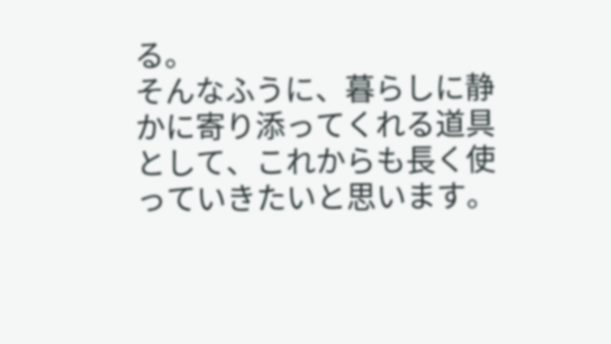る。
そんなふうに、暮らしに静かに寄り添ってくれる道具として、これからも長く使っていきたいと思います。